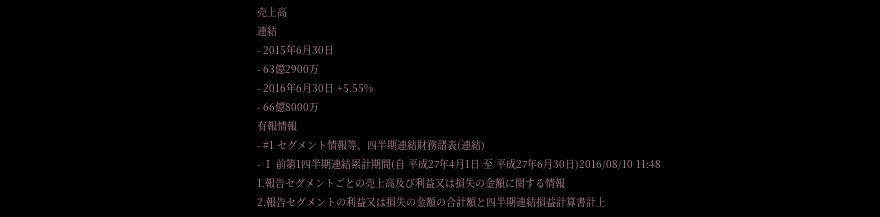売上高
連結
- 2015年6月30日
- 63億2900万
- 2016年6月30日 +5.55%
- 66億8000万
有報情報
- #1 セグメント情報等、四半期連結財務諸表(連結)
- Ⅰ 前第1四半期連結累計期間(自 平成27年4月1日 至 平成27年6月30日)2016/08/10 11:48
1.報告セグメントごとの売上高及び利益又は損失の金額に関する情報
2.報告セグメントの利益又は損失の金額の合計額と四半期連結損益計算書計上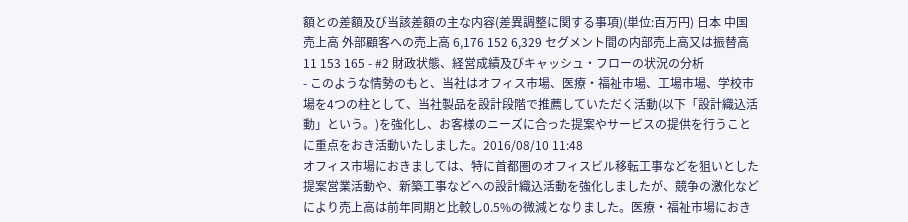額との差額及び当該差額の主な内容(差異調整に関する事項)(単位:百万円) 日本 中国 売上高 外部顧客への売上高 6,176 152 6,329 セグメント間の内部売上高又は振替高 11 153 165 - #2 財政状態、経営成績及びキャッシュ・フローの状況の分析
- このような情勢のもと、当社はオフィス市場、医療・福祉市場、工場市場、学校市場を4つの柱として、当社製品を設計段階で推薦していただく活動(以下「設計織込活動」という。)を強化し、お客様のニーズに合った提案やサービスの提供を行うことに重点をおき活動いたしました。2016/08/10 11:48
オフィス市場におきましては、特に首都圏のオフィスビル移転工事などを狙いとした提案営業活動や、新築工事などへの設計織込活動を強化しましたが、競争の激化などにより売上高は前年同期と比較し0.5%の微減となりました。医療・福祉市場におき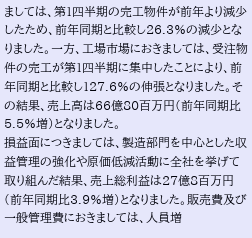ましては、第1四半期の完工物件が前年より減少したため、前年同期と比較し26.3%の減少となりました。一方、工場市場におきましては、受注物件の完工が第1四半期に集中したことにより、前年同期と比較し127.6%の伸張となりました。その結果、売上高は66億80百万円(前年同期比5.5%増)となりました。
損益面につきましては、製造部門を中心とした収益管理の強化や原価低減活動に全社を挙げて取り組んだ結果、売上総利益は27億8百万円(前年同期比3.9%増)となりました。販売費及び一般管理費におきましては、人員増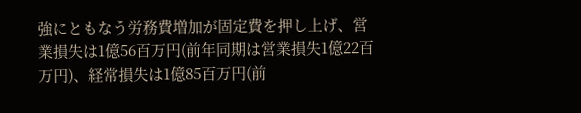強にともなう労務費増加が固定費を押し上げ、営業損失は1億56百万円(前年同期は営業損失1億22百万円)、経常損失は1億85百万円(前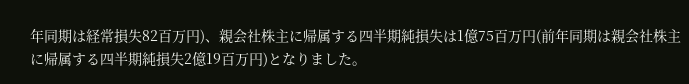年同期は経常損失82百万円)、親会社株主に帰属する四半期純損失は1億75百万円(前年同期は親会社株主に帰属する四半期純損失2億19百万円)となりました。